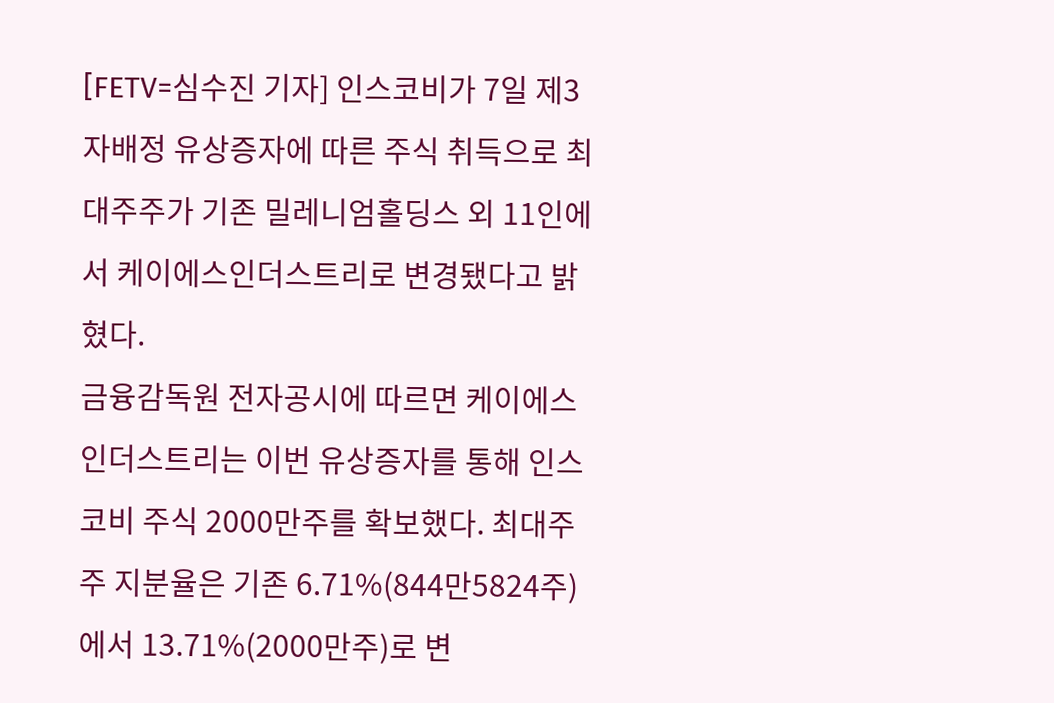[FETV=심수진 기자] 인스코비가 7일 제3자배정 유상증자에 따른 주식 취득으로 최대주주가 기존 밀레니엄홀딩스 외 11인에서 케이에스인더스트리로 변경됐다고 밝혔다.
금융감독원 전자공시에 따르면 케이에스인더스트리는 이번 유상증자를 통해 인스코비 주식 2000만주를 확보했다. 최대주주 지분율은 기존 6.71%(844만5824주)에서 13.71%(2000만주)로 변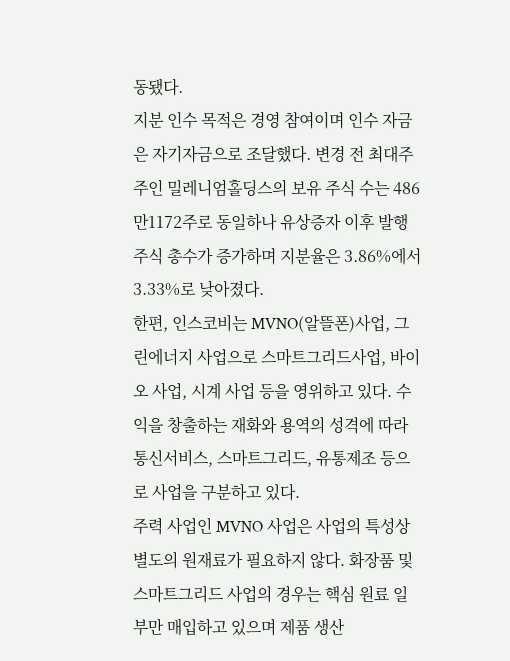동됐다.
지분 인수 목적은 경영 참여이며 인수 자금은 자기자금으로 조달했다. 변경 전 최대주주인 밀레니엄홀딩스의 보유 주식 수는 486만1172주로 동일하나 유상증자 이후 발행주식 총수가 증가하며 지분율은 3.86%에서 3.33%로 낮아졌다.
한편, 인스코비는 MVNO(알뜰폰)사업, 그린에너지 사업으로 스마트그리드사업, 바이오 사업, 시계 사업 등을 영위하고 있다. 수익을 창출하는 재화와 용역의 성격에 따라 통신서비스, 스마트그리드, 유통제조 등으로 사업을 구분하고 있다.
주력 사업인 MVNO 사업은 사업의 특성상 별도의 원재료가 필요하지 않다. 화장품 및 스마트그리드 사업의 경우는 핵심 원료 일부만 매입하고 있으며 제품 생산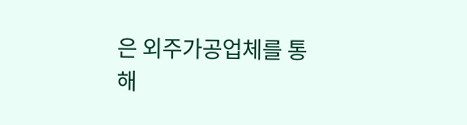은 외주가공업체를 통해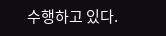수행하고 있다.